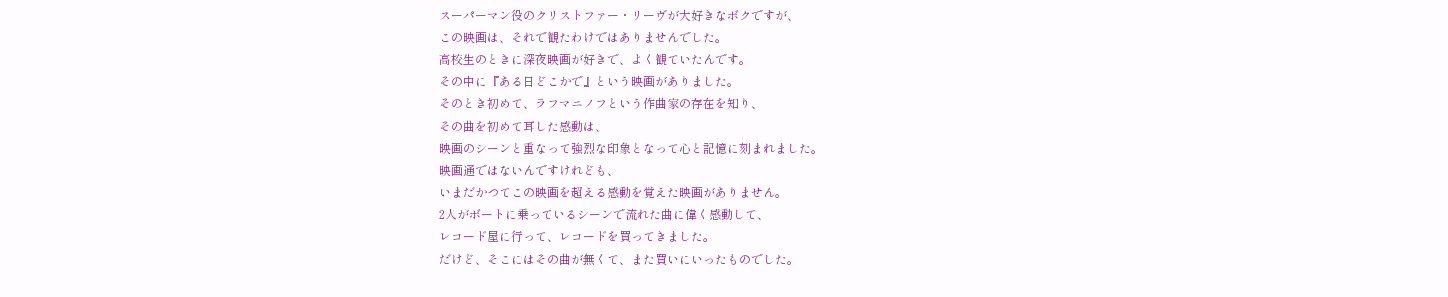スーパーマン役のクリストファー・リーヴが大好きなボクですが、
この映画は、それで観たわけではありませんでした。
高校生のときに深夜映画が好きで、よく観ていたんです。
その中に『ある日どこかで』という映画がありました。
そのとき初めて、ラフマニノフという作曲家の存在を知り、
その曲を初めて耳した感動は、
映画のシーンと重なって強烈な印象となって心と記憶に刻まれました。
映画通ではないんですけれども、
いまだかつてこの映画を超える感動を覚えた映画がありません。
2人がボートに乗っているシーンで流れた曲に偉く感動して、
レコード屋に行って、レコードを買ってきました。
だけど、そこにはその曲が無くて、また買いにいったものでした。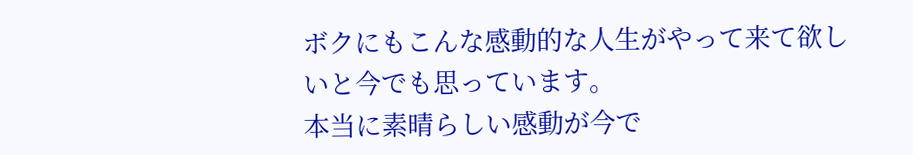ボクにもこんな感動的な人生がやって来て欲しいと今でも思っています。
本当に素晴らしい感動が今で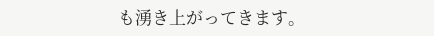も湧き上がってきます。